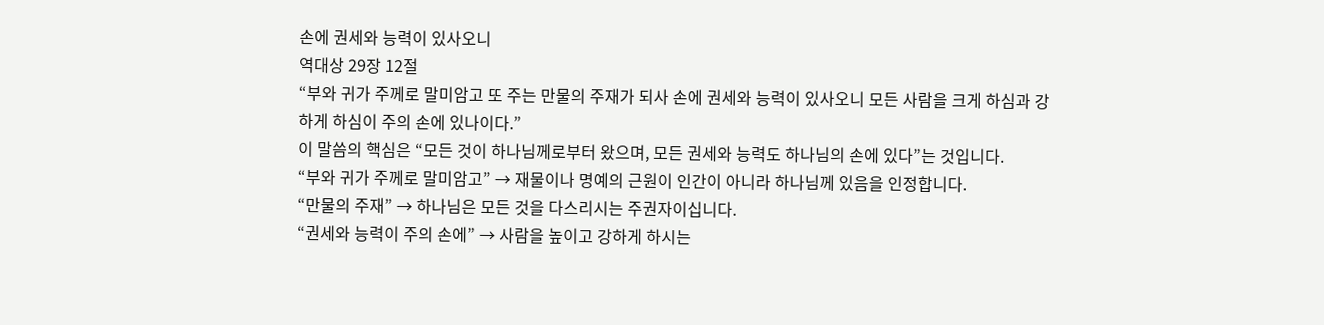손에 권세와 능력이 있사오니
역대상 29장 12절
“부와 귀가 주께로 말미암고 또 주는 만물의 주재가 되사 손에 권세와 능력이 있사오니 모든 사람을 크게 하심과 강하게 하심이 주의 손에 있나이다.”
이 말씀의 핵심은 “모든 것이 하나님께로부터 왔으며, 모든 권세와 능력도 하나님의 손에 있다”는 것입니다.
“부와 귀가 주께로 말미암고” → 재물이나 명예의 근원이 인간이 아니라 하나님께 있음을 인정합니다.
“만물의 주재” → 하나님은 모든 것을 다스리시는 주권자이십니다.
“권세와 능력이 주의 손에” → 사람을 높이고 강하게 하시는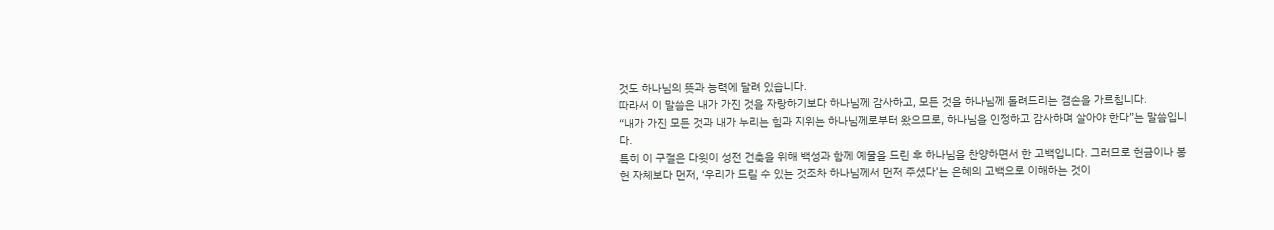것도 하나님의 뜻과 능력에 달려 있습니다.
따라서 이 말씀은 내가 가진 것을 자랑하기보다 하나님께 감사하고, 모든 것을 하나님께 돌려드리는 겸손을 가르칩니다.
“내가 가진 모든 것과 내가 누리는 힘과 지위는 하나님께로부터 왔으므로, 하나님을 인정하고 감사하며 살아야 한다”는 말씀입니다.
특히 이 구절은 다윗이 성전 건축을 위해 백성과 함께 예물을 드린 후 하나님을 찬양하면서 한 고백입니다. 그러므로 헌금이나 봉헌 자체보다 먼저, ‘우리가 드릴 수 있는 것조차 하나님께서 먼저 주셨다’는 은혜의 고백으로 이해하는 것이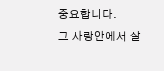중요합니다.
그 사랑안에서 살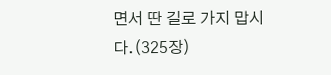면서 딴 길로 가지 맙시다.(325장)